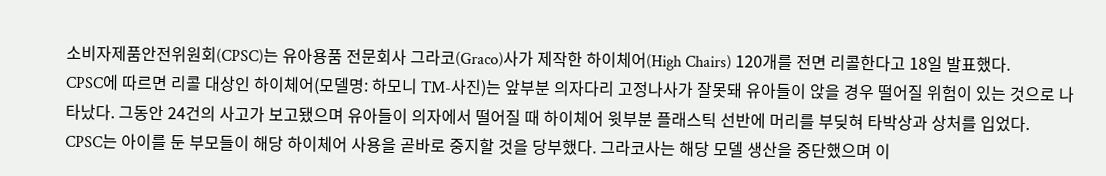소비자제품안전위원회(CPSC)는 유아용품 전문회사 그라코(Graco)사가 제작한 하이체어(High Chairs) 120개를 전면 리콜한다고 18일 발표했다.
CPSC에 따르면 리콜 대상인 하이체어(모델명: 하모니 TM-사진)는 앞부분 의자다리 고정나사가 잘못돼 유아들이 앉을 경우 떨어질 위험이 있는 것으로 나타났다. 그동안 24건의 사고가 보고됐으며 유아들이 의자에서 떨어질 때 하이체어 윗부분 플래스틱 선반에 머리를 부딪혀 타박상과 상처를 입었다.
CPSC는 아이를 둔 부모들이 해당 하이체어 사용을 곧바로 중지할 것을 당부했다. 그라코사는 해당 모델 생산을 중단했으며 이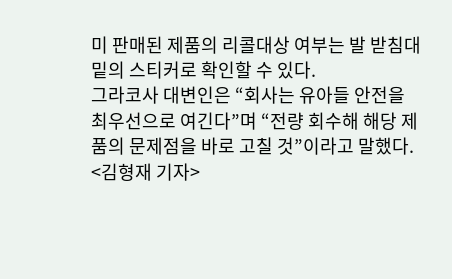미 판매된 제품의 리콜대상 여부는 발 받침대 밑의 스티커로 확인할 수 있다.
그라코사 대변인은 “회사는 유아들 안전을 최우선으로 여긴다”며 “전량 회수해 해당 제품의 문제점을 바로 고칠 것”이라고 말했다.
<김형재 기자>